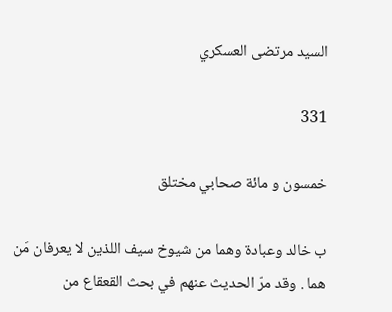السيد مرتضى العسكري

331

خمسون و مائة صحابي مختلق

ب خالد وعبادة وهما من شيوخ سيف اللذين لا يعرفان مَن هما . وقد مرّ الحديث عنهم في بحث القعقاع من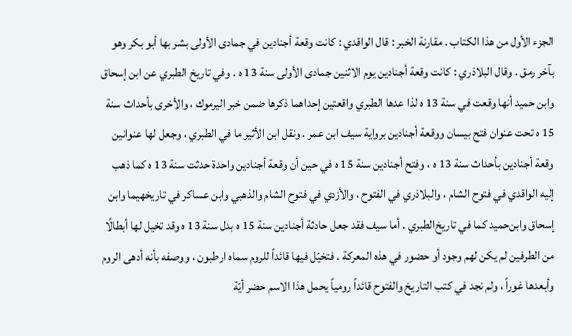الجزء الأول من هذا الكتاب . مقارنة الخبر : قال الواقدي : كانت وقعة أجنادين في جمادى الأولى بشر بها أبو بكر وهو بآخر رمق . وقال البلاذري : كانت وقعة أجنادين يوم الاثنين جمادى الأولى سنة 13 ه . وفي تاريخ الطبري عن ابن إسحاق وابن حميد أنها وقعت في سنة 13 ه لذا عدها الطبري واقعتين إحداهما ذكرها ضمن خبر اليرموك ، والأخرى بأحداث سنة 15 ه تحت عنوان فتح بيسان ووقعة أجنادين برواية سيف ابن عمر . ونقل ابن الأثير ما في الطبري ، وجعل لها عنوانين وقعة أجنادين بأحداث سنة 13 ه ، وفتح أجنادين سنة 15 ه في حين أن وقعة أجنادين واحدة حدثت سنة 13 ه كما ذهب إليه الواقدي في فتوح الشام ، والبلاذري في الفتوح ، والأزدي في فتوح الشام والذهبي وابن عساكر في تاريخهيما وابن إسحاق وابن‌حميد كما في تاريخ‌الطبري . أما سيف فقد جعل حادثة أجنادين سنة 15 ه بدل سنة 13 ه وقد تخيل لها أبطالًا من الطرفين لم يكن لهم وجود أو حضور في هذه المعركة . فتخيّل فيها قائداً للروم سماه ارطبون ، ووصفه بأنه أدهى الروم وأبعدها غوراً ، ولم نجد في كتب التاريخ والفتوح قائداً رومياً يحمل هذا الاسم حضر أيّة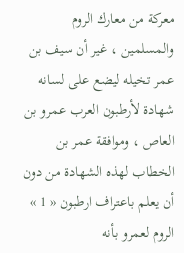معركة من معارك الروم والمسلمين ، غير أن سيف بن عمر تخيله ليضع على لسانه شهادة لأرطبون العرب عمرو بن العاص ، وموافقة عمر بن الخطاب لهذه الشهادة من دون أن يعلم باعتراف ارطبون « 1 » الروم لعمرو بأنه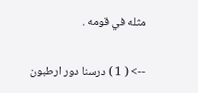مثله في قومه .

--> ( 1 ) درسنا دور ارطبون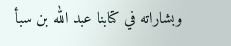وبشاراته في كتابنا عبد الله بن سبأ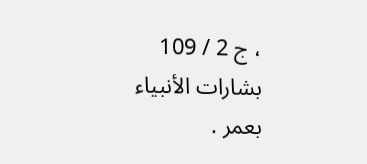، ج 2 / 109 بشارات الأنبياء بعمر .